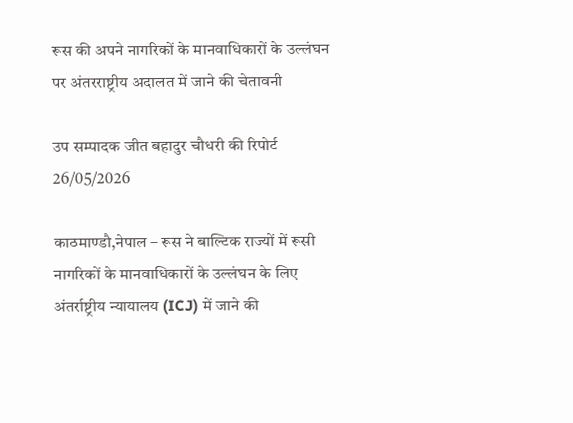रूस की अपने नागरिकों के मानवाधिकारों के उल्लंघन पर अंतरराष्ट्रीय अदालत में जाने की चेतावनी

उप सम्पादक जीत बहादुर चौधरी की रिपोर्ट
26/05/2026

काठमाण्डौ,नेपाल – रूस ने बाल्टिक राज्यों में रूसी नागरिकों के मानवाधिकारों के उल्लंघन के लिए अंतर्राष्ट्रीय न्यायालय (ICJ) में जाने की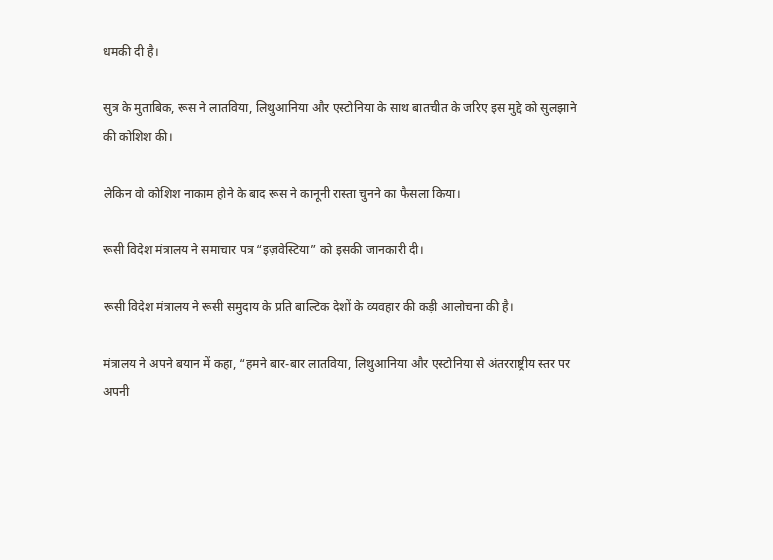धमकी दी है।

सुत्र के मुताबिक, रूस ने लातविया, लिथुआनिया और एस्टोनिया के साथ बातचीत के जरिए इस मुद्दे को सुलझाने की कोशिश की।

लेकिन वो कोशिश नाकाम होने के बाद रूस ने कानूनी रास्ता चुनने का फैसला किया।

रूसी विदेश मंत्रालय ने समाचार पत्र “इज़वेस्टिया” को इसकी जानकारी दी।

रूसी विदेश मंत्रालय ने रूसी समुदाय के प्रति बाल्टिक देशों के व्यवहार की कड़ी आलोचना की है।

मंत्रालय ने अपने बयान में कहा, “हमने बार-बार लातविया, लिथुआनिया और एस्टोनिया से अंतरराष्ट्रीय स्तर पर अपनी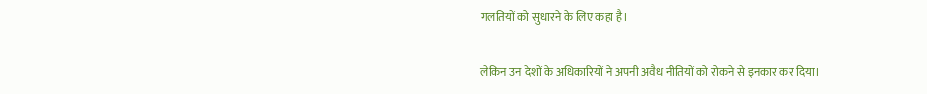गलतियों को सुधारने के लिए कहा है।

लेकिन उन देशों के अधिकारियों ने अपनी अवैध नीतियों को रोकने से इनकार कर दिया।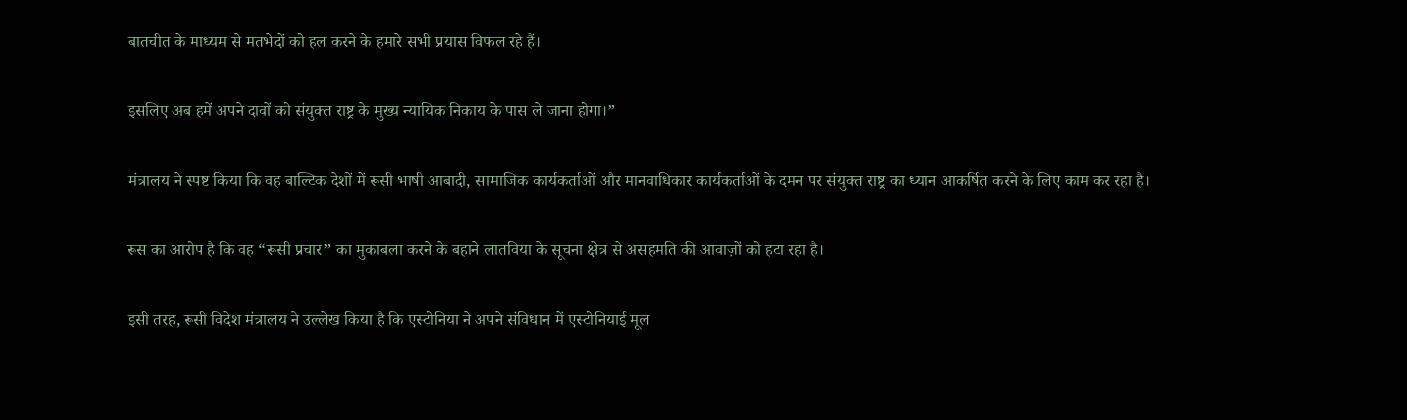बातचीत के माध्यम से मतभेदों को हल करने के हमारे सभी प्रयास विफल रहे हैं।

इसलिए अब हमें अपने दावों को संयुक्त राष्ट्र के मुख्य न्यायिक निकाय के पास ले जाना होगा।”

मंत्रालय ने स्पष्ट किया कि वह बाल्टिक देशों में रूसी भाषी आबादी, सामाजिक कार्यकर्ताओं और मानवाधिकार कार्यकर्ताओं के दमन पर संयुक्त राष्ट्र का ध्यान आकर्षित करने के लिए काम कर रहा है।

रूस का आरोप है कि वह “रूसी प्रचार” का मुकाबला करने के बहाने लातविया के सूचना क्षेत्र से असहमति की आवाज़ों को हटा रहा है।

इसी तरह, रूसी विदेश मंत्रालय ने उल्लेख किया है कि एस्टोनिया ने अपने संविधान में एस्टोनियाई मूल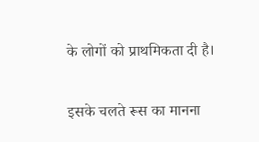के लोगों को प्राथमिकता दी है।

इसके चलते रूस का मानना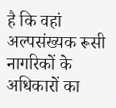है कि वहां अल्पसंख्यक रूसी नागरिकों के अधिकारों का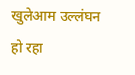खुलेआम उल्लंघन हो रहा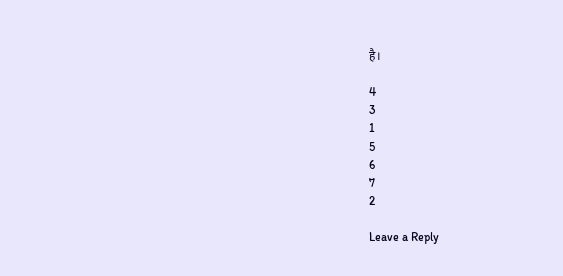है।

4
3
1
5
6
7
2

Leave a Reply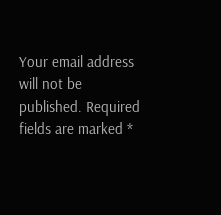Your email address will not be published. Required fields are marked *